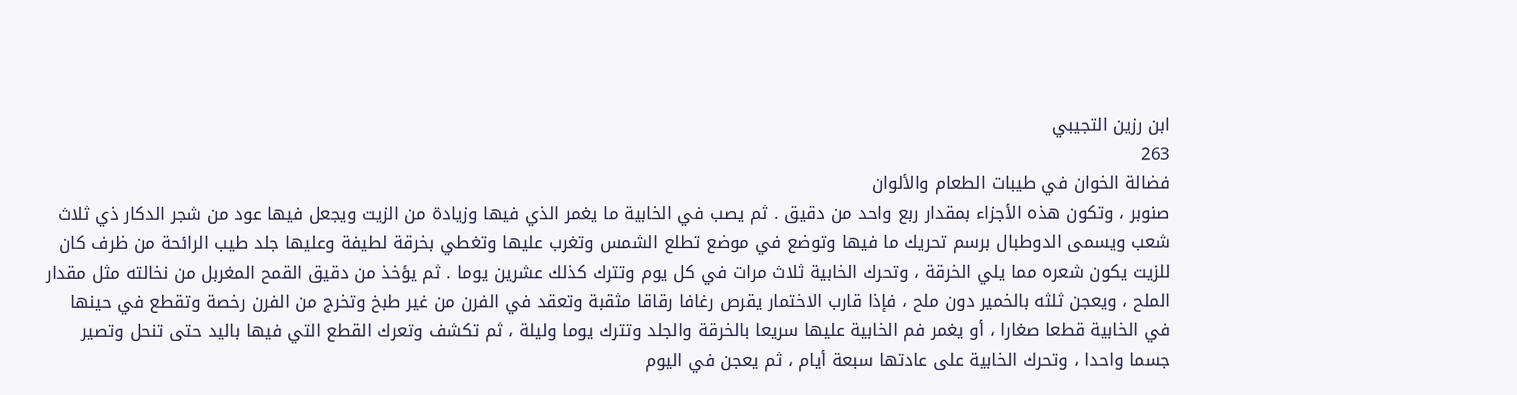ابن رزين التجيبي
263
فضالة الخوان في طيبات الطعام والألوان
صنوبر ، وتكون هذه الأجزاء بمقدار ربع واحد من دقيق . ثم يصب في الخابية ما يغمر الذي فيها وزيادة من الزيت ويجعل فيها عود من شجر الدكار ذي ثلاث شعب ويسمى الدوطبال برسم تحريك ما فيها وتوضع في موضع تطلع الشمس وتغرب عليها وتغطي بخرقة لطيفة وعليها جلد طيب الرائحة من ظرف كان للزيت يكون شعره مما يلي الخرقة ، وتحرك الخابية ثلاث مرات في كل يوم وتترك كذلك عشرين يوما . ثم يؤخذ من دقيق القمح المغربل من نخالته مثل مقدار الملح ، ويعجن ثلثه بالخمير دون ملح ، فإذا قارب الاختمار يقرص رغافا رقاقا مثقبة وتعقد في الفرن من غير طبخ وتخرج من الفرن رخصة وتقطع في حينها في الخابية قطعا صغارا ، أو يغمر فم الخابية عليها سريعا بالخرقة والجلد وتترك يوما وليلة ، ثم تكشف وتعرك القطع التي فيها باليد حتى تنحل وتصير جسما واحدا ، وتحرك الخابية على عادتها سبعة أيام ، ثم يعجن في اليوم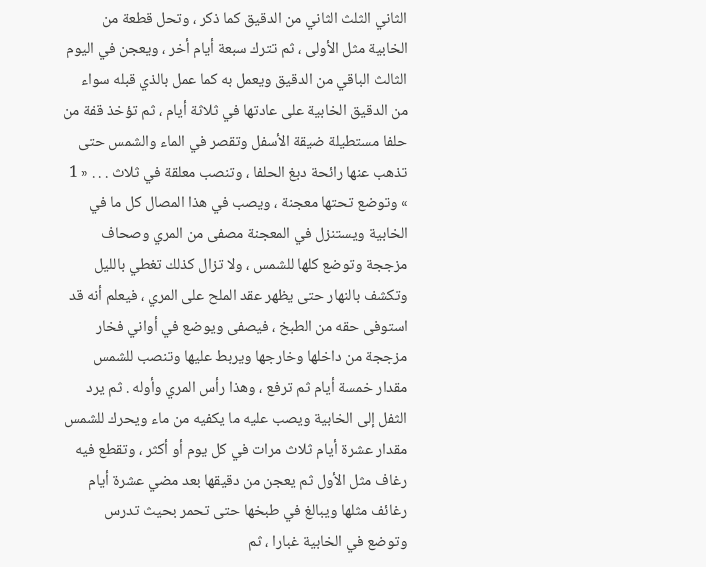الثاني الثلث الثاني من الدقيق كما ذكر ، وتحل قطعة من الخابية مثل الأولى ، ثم تترك سبعة أيام أخر ، ويعجن في اليوم الثالث الباقي من الدقيق ويعمل به كما عمل بالذي قبله سواء من الدقيق الخابية على عادتها في ثلاثة أيام ، ثم تؤخذ قفة من حلفا مستطيلة ضيقة الأسفل وتقصر في الماء والشمس حتى تذهب عنها رائحة دبغ الحلفا ، وتنصب معلقة في ثلاث . . . « 1 » وتوضع تحتها معجنة ، ويصب في هذا المصال كل ما في الخابية ويستنزل في المعجنة مصفى من المري وصحاف مزججة وتوضع كلها للشمس ، ولا تزال كذلك تغطي بالليل وتكشف بالنهار حتى يظهر عقد الملح على المري ، فيعلم أنه قد استوفى حقه من الطبخ ، فيصفى ويوضع في أواني فخار مزججة من داخلها وخارجها ويربط عليها وتنصب للشمس مقدار خمسة أيام ثم ترفع ، وهذا رأس المري وأوله . ثم يرد الثفل إلى الخابية ويصب عليه ما يكفيه من ماء ويحرك للشمس مقدار عشرة أيام ثلاث مرات في كل يوم أو أكثر ، وتقطع فيه رغاف مثل الأول ثم يعجن من دقيقها بعد مضي عشرة أيام رغائف مثلها ويبالغ في طبخها حتى تحمر بحيث تدرس وتوضع في الخابية غبارا ، ثم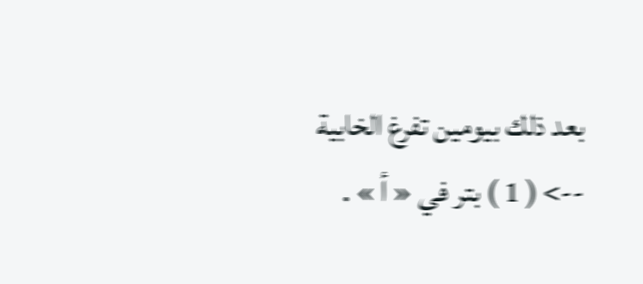بعد ذلك بيومين تفرغ الخابية
--> ( 1 ) بتر في « أ » .